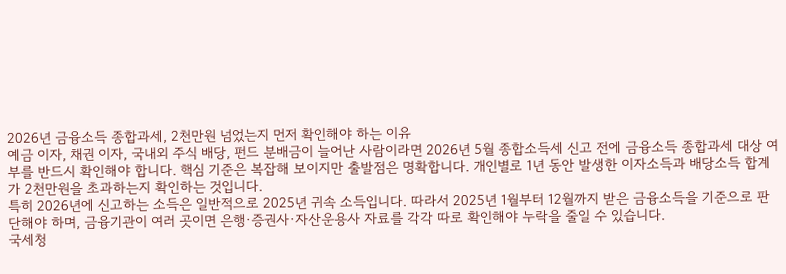2026년 금융소득 종합과세, 2천만원 넘었는지 먼저 확인해야 하는 이유
예금 이자, 채권 이자, 국내외 주식 배당, 펀드 분배금이 늘어난 사람이라면 2026년 5월 종합소득세 신고 전에 금융소득 종합과세 대상 여부를 반드시 확인해야 합니다. 핵심 기준은 복잡해 보이지만 출발점은 명확합니다. 개인별로 1년 동안 발생한 이자소득과 배당소득 합계가 2천만원을 초과하는지 확인하는 것입니다.
특히 2026년에 신고하는 소득은 일반적으로 2025년 귀속 소득입니다. 따라서 2025년 1월부터 12월까지 받은 금융소득을 기준으로 판단해야 하며, 금융기관이 여러 곳이면 은행·증권사·자산운용사 자료를 각각 따로 확인해야 누락을 줄일 수 있습니다.
국세청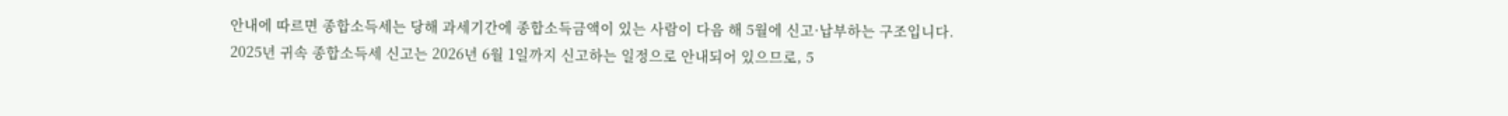안내에 따르면 종합소득세는 당해 과세기간에 종합소득금액이 있는 사람이 다음 해 5월에 신고·납부하는 구조입니다. 2025년 귀속 종합소득세 신고는 2026년 6월 1일까지 신고하는 일정으로 안내되어 있으므로, 5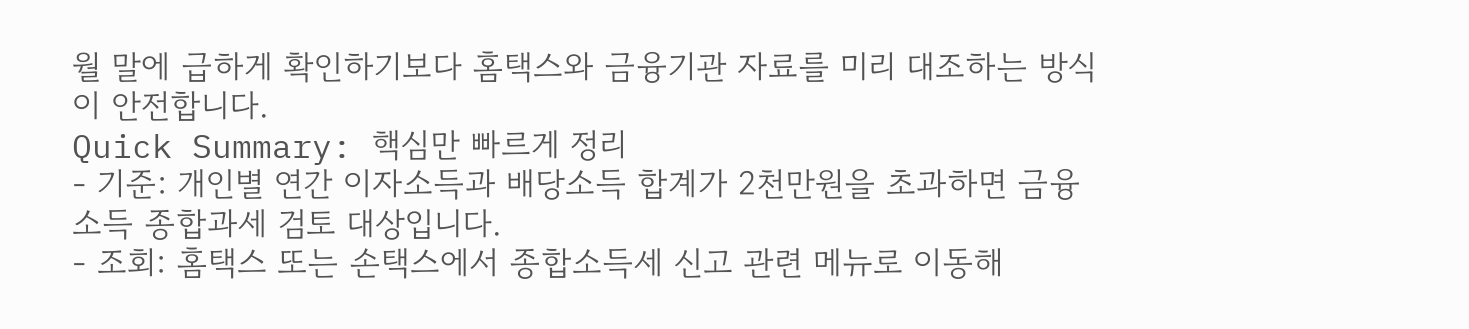월 말에 급하게 확인하기보다 홈택스와 금융기관 자료를 미리 대조하는 방식이 안전합니다.
Quick Summary: 핵심만 빠르게 정리
- 기준: 개인별 연간 이자소득과 배당소득 합계가 2천만원을 초과하면 금융소득 종합과세 검토 대상입니다.
- 조회: 홈택스 또는 손택스에서 종합소득세 신고 관련 메뉴로 이동해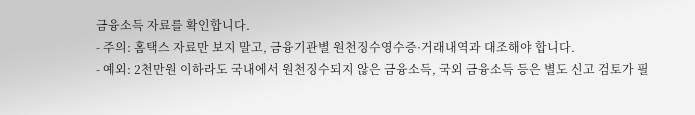금융소득 자료를 확인합니다.
- 주의: 홈택스 자료만 보지 말고, 금융기관별 원천징수영수증·거래내역과 대조해야 합니다.
- 예외: 2천만원 이하라도 국내에서 원천징수되지 않은 금융소득, 국외 금융소득 등은 별도 신고 검토가 필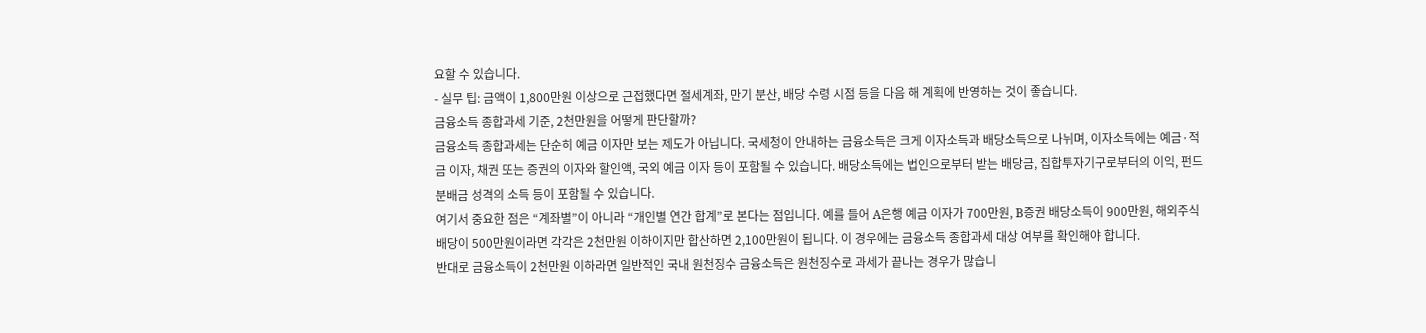요할 수 있습니다.
- 실무 팁: 금액이 1,800만원 이상으로 근접했다면 절세계좌, 만기 분산, 배당 수령 시점 등을 다음 해 계획에 반영하는 것이 좋습니다.
금융소득 종합과세 기준, 2천만원을 어떻게 판단할까?
금융소득 종합과세는 단순히 예금 이자만 보는 제도가 아닙니다. 국세청이 안내하는 금융소득은 크게 이자소득과 배당소득으로 나뉘며, 이자소득에는 예금·적금 이자, 채권 또는 증권의 이자와 할인액, 국외 예금 이자 등이 포함될 수 있습니다. 배당소득에는 법인으로부터 받는 배당금, 집합투자기구로부터의 이익, 펀드 분배금 성격의 소득 등이 포함될 수 있습니다.
여기서 중요한 점은 “계좌별”이 아니라 “개인별 연간 합계”로 본다는 점입니다. 예를 들어 A은행 예금 이자가 700만원, B증권 배당소득이 900만원, 해외주식 배당이 500만원이라면 각각은 2천만원 이하이지만 합산하면 2,100만원이 됩니다. 이 경우에는 금융소득 종합과세 대상 여부를 확인해야 합니다.
반대로 금융소득이 2천만원 이하라면 일반적인 국내 원천징수 금융소득은 원천징수로 과세가 끝나는 경우가 많습니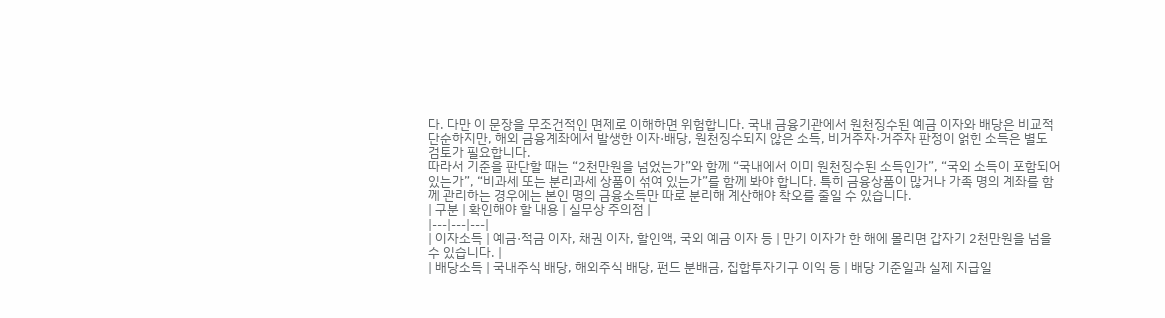다. 다만 이 문장을 무조건적인 면제로 이해하면 위험합니다. 국내 금융기관에서 원천징수된 예금 이자와 배당은 비교적 단순하지만, 해외 금융계좌에서 발생한 이자·배당, 원천징수되지 않은 소득, 비거주자·거주자 판정이 얽힌 소득은 별도 검토가 필요합니다.
따라서 기준을 판단할 때는 “2천만원을 넘었는가”와 함께 “국내에서 이미 원천징수된 소득인가”, “국외 소득이 포함되어 있는가”, “비과세 또는 분리과세 상품이 섞여 있는가”를 함께 봐야 합니다. 특히 금융상품이 많거나 가족 명의 계좌를 함께 관리하는 경우에는 본인 명의 금융소득만 따로 분리해 계산해야 착오를 줄일 수 있습니다.
| 구분 | 확인해야 할 내용 | 실무상 주의점 |
|---|---|---|
| 이자소득 | 예금·적금 이자, 채권 이자, 할인액, 국외 예금 이자 등 | 만기 이자가 한 해에 몰리면 갑자기 2천만원을 넘을 수 있습니다. |
| 배당소득 | 국내주식 배당, 해외주식 배당, 펀드 분배금, 집합투자기구 이익 등 | 배당 기준일과 실제 지급일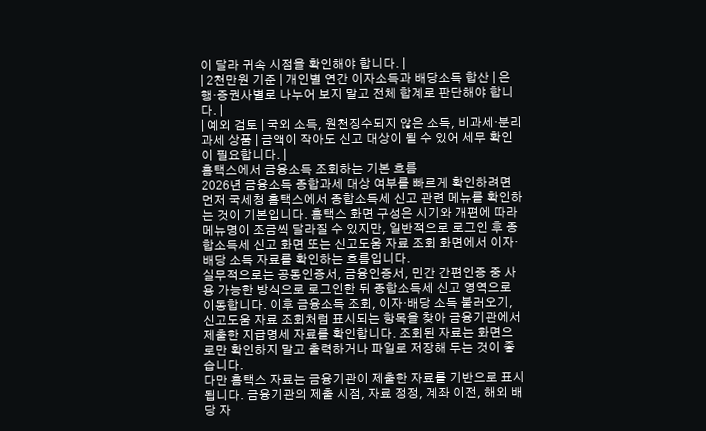이 달라 귀속 시점을 확인해야 합니다. |
| 2천만원 기준 | 개인별 연간 이자소득과 배당소득 합산 | 은행·증권사별로 나누어 보지 말고 전체 합계로 판단해야 합니다. |
| 예외 검토 | 국외 소득, 원천징수되지 않은 소득, 비과세·분리과세 상품 | 금액이 작아도 신고 대상이 될 수 있어 세무 확인이 필요합니다. |
홈택스에서 금융소득 조회하는 기본 흐름
2026년 금융소득 종합과세 대상 여부를 빠르게 확인하려면 먼저 국세청 홈택스에서 종합소득세 신고 관련 메뉴를 확인하는 것이 기본입니다. 홈택스 화면 구성은 시기와 개편에 따라 메뉴명이 조금씩 달라질 수 있지만, 일반적으로 로그인 후 종합소득세 신고 화면 또는 신고도움 자료 조회 화면에서 이자·배당 소득 자료를 확인하는 흐름입니다.
실무적으로는 공동인증서, 금융인증서, 민간 간편인증 중 사용 가능한 방식으로 로그인한 뒤 종합소득세 신고 영역으로 이동합니다. 이후 금융소득 조회, 이자·배당 소득 불러오기, 신고도움 자료 조회처럼 표시되는 항목을 찾아 금융기관에서 제출한 지급명세 자료를 확인합니다. 조회된 자료는 화면으로만 확인하지 말고 출력하거나 파일로 저장해 두는 것이 좋습니다.
다만 홈택스 자료는 금융기관이 제출한 자료를 기반으로 표시됩니다. 금융기관의 제출 시점, 자료 정정, 계좌 이전, 해외 배당 자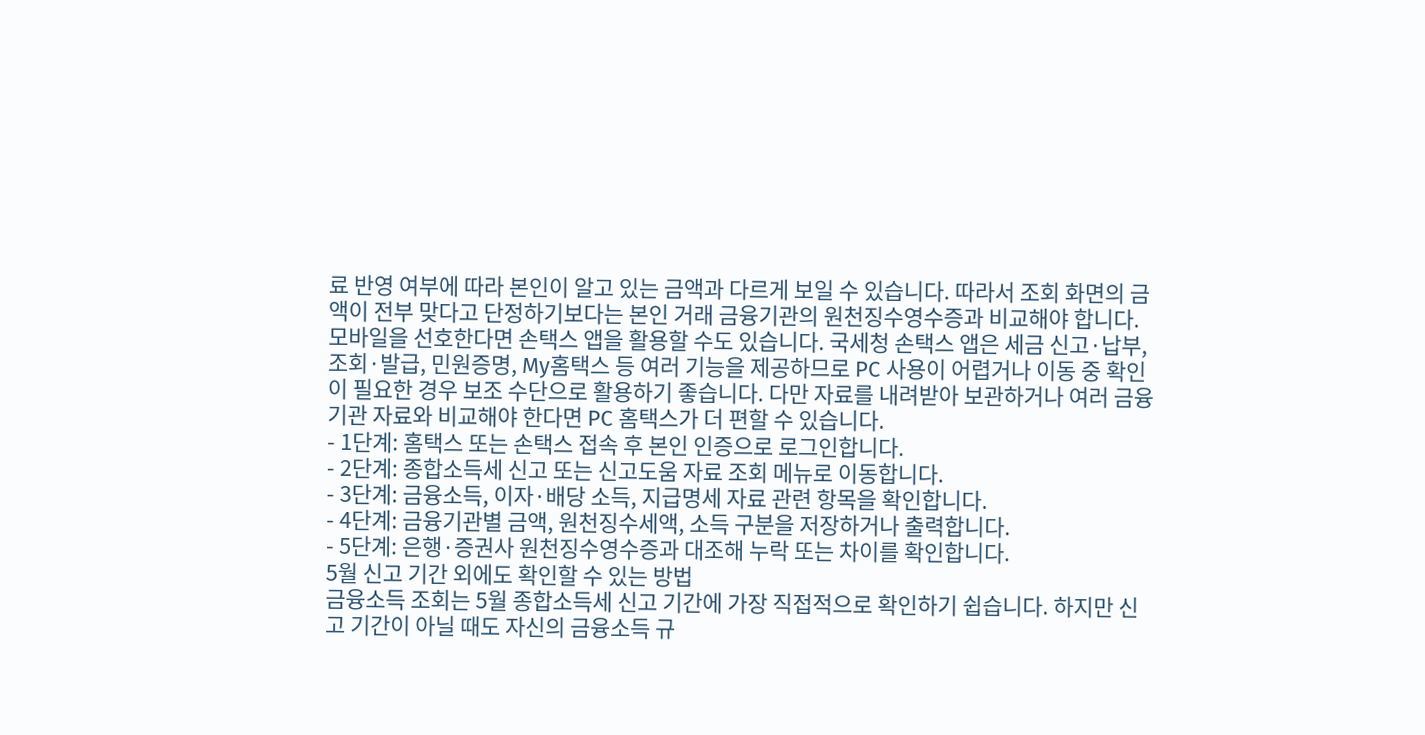료 반영 여부에 따라 본인이 알고 있는 금액과 다르게 보일 수 있습니다. 따라서 조회 화면의 금액이 전부 맞다고 단정하기보다는 본인 거래 금융기관의 원천징수영수증과 비교해야 합니다.
모바일을 선호한다면 손택스 앱을 활용할 수도 있습니다. 국세청 손택스 앱은 세금 신고·납부, 조회·발급, 민원증명, My홈택스 등 여러 기능을 제공하므로 PC 사용이 어렵거나 이동 중 확인이 필요한 경우 보조 수단으로 활용하기 좋습니다. 다만 자료를 내려받아 보관하거나 여러 금융기관 자료와 비교해야 한다면 PC 홈택스가 더 편할 수 있습니다.
- 1단계: 홈택스 또는 손택스 접속 후 본인 인증으로 로그인합니다.
- 2단계: 종합소득세 신고 또는 신고도움 자료 조회 메뉴로 이동합니다.
- 3단계: 금융소득, 이자·배당 소득, 지급명세 자료 관련 항목을 확인합니다.
- 4단계: 금융기관별 금액, 원천징수세액, 소득 구분을 저장하거나 출력합니다.
- 5단계: 은행·증권사 원천징수영수증과 대조해 누락 또는 차이를 확인합니다.
5월 신고 기간 외에도 확인할 수 있는 방법
금융소득 조회는 5월 종합소득세 신고 기간에 가장 직접적으로 확인하기 쉽습니다. 하지만 신고 기간이 아닐 때도 자신의 금융소득 규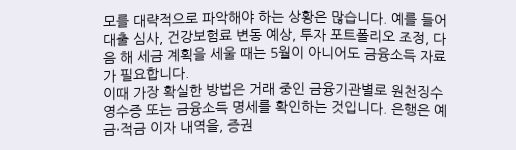모를 대략적으로 파악해야 하는 상황은 많습니다. 예를 들어 대출 심사, 건강보험료 변동 예상, 투자 포트폴리오 조정, 다음 해 세금 계획을 세울 때는 5월이 아니어도 금융소득 자료가 필요합니다.
이때 가장 확실한 방법은 거래 중인 금융기관별로 원천징수영수증 또는 금융소득 명세를 확인하는 것입니다. 은행은 예금·적금 이자 내역을, 증권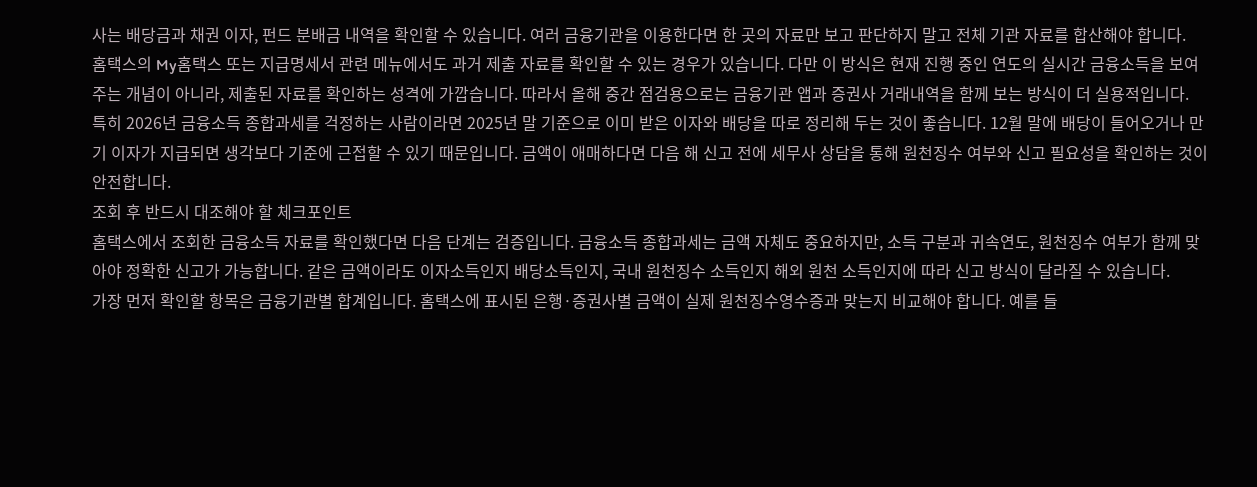사는 배당금과 채권 이자, 펀드 분배금 내역을 확인할 수 있습니다. 여러 금융기관을 이용한다면 한 곳의 자료만 보고 판단하지 말고 전체 기관 자료를 합산해야 합니다.
홈택스의 My홈택스 또는 지급명세서 관련 메뉴에서도 과거 제출 자료를 확인할 수 있는 경우가 있습니다. 다만 이 방식은 현재 진행 중인 연도의 실시간 금융소득을 보여주는 개념이 아니라, 제출된 자료를 확인하는 성격에 가깝습니다. 따라서 올해 중간 점검용으로는 금융기관 앱과 증권사 거래내역을 함께 보는 방식이 더 실용적입니다.
특히 2026년 금융소득 종합과세를 걱정하는 사람이라면 2025년 말 기준으로 이미 받은 이자와 배당을 따로 정리해 두는 것이 좋습니다. 12월 말에 배당이 들어오거나 만기 이자가 지급되면 생각보다 기준에 근접할 수 있기 때문입니다. 금액이 애매하다면 다음 해 신고 전에 세무사 상담을 통해 원천징수 여부와 신고 필요성을 확인하는 것이 안전합니다.
조회 후 반드시 대조해야 할 체크포인트
홈택스에서 조회한 금융소득 자료를 확인했다면 다음 단계는 검증입니다. 금융소득 종합과세는 금액 자체도 중요하지만, 소득 구분과 귀속연도, 원천징수 여부가 함께 맞아야 정확한 신고가 가능합니다. 같은 금액이라도 이자소득인지 배당소득인지, 국내 원천징수 소득인지 해외 원천 소득인지에 따라 신고 방식이 달라질 수 있습니다.
가장 먼저 확인할 항목은 금융기관별 합계입니다. 홈택스에 표시된 은행·증권사별 금액이 실제 원천징수영수증과 맞는지 비교해야 합니다. 예를 들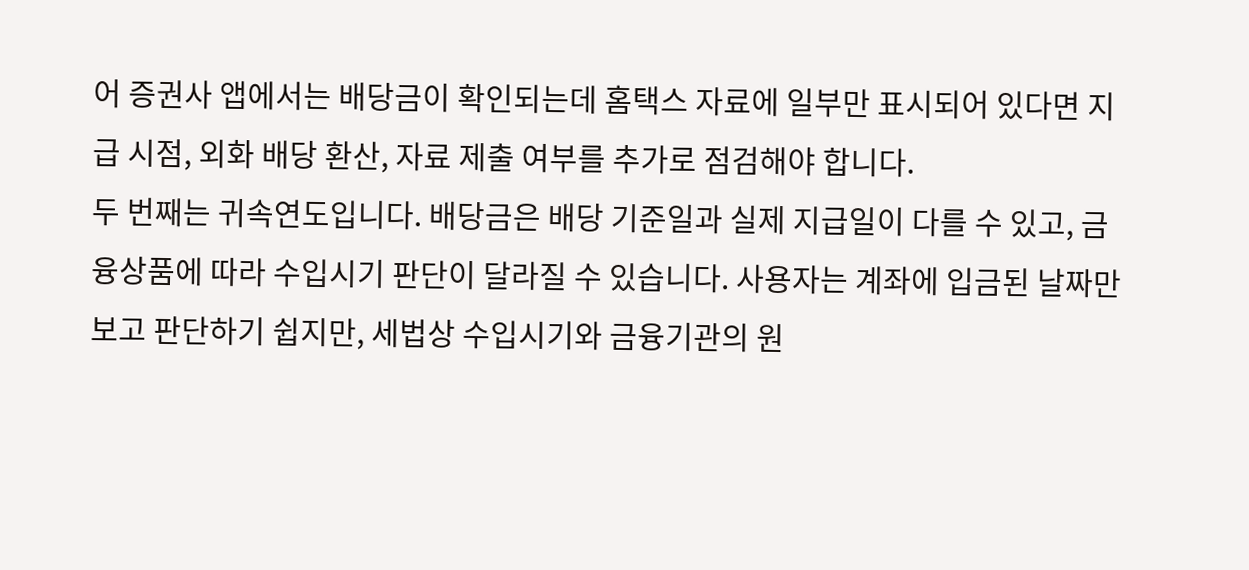어 증권사 앱에서는 배당금이 확인되는데 홈택스 자료에 일부만 표시되어 있다면 지급 시점, 외화 배당 환산, 자료 제출 여부를 추가로 점검해야 합니다.
두 번째는 귀속연도입니다. 배당금은 배당 기준일과 실제 지급일이 다를 수 있고, 금융상품에 따라 수입시기 판단이 달라질 수 있습니다. 사용자는 계좌에 입금된 날짜만 보고 판단하기 쉽지만, 세법상 수입시기와 금융기관의 원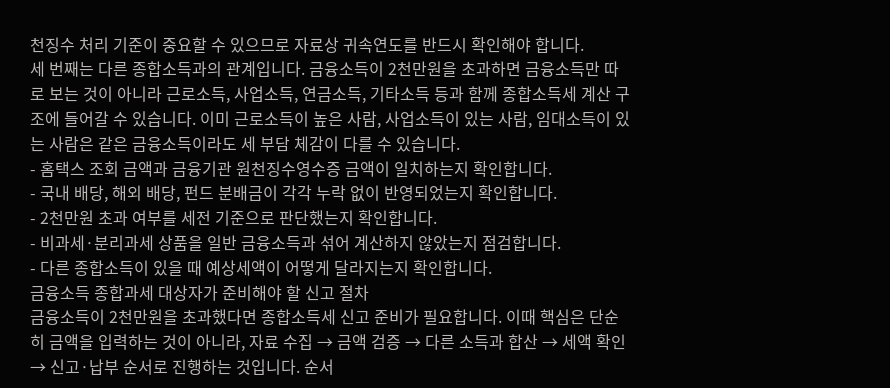천징수 처리 기준이 중요할 수 있으므로 자료상 귀속연도를 반드시 확인해야 합니다.
세 번째는 다른 종합소득과의 관계입니다. 금융소득이 2천만원을 초과하면 금융소득만 따로 보는 것이 아니라 근로소득, 사업소득, 연금소득, 기타소득 등과 함께 종합소득세 계산 구조에 들어갈 수 있습니다. 이미 근로소득이 높은 사람, 사업소득이 있는 사람, 임대소득이 있는 사람은 같은 금융소득이라도 세 부담 체감이 다를 수 있습니다.
- 홈택스 조회 금액과 금융기관 원천징수영수증 금액이 일치하는지 확인합니다.
- 국내 배당, 해외 배당, 펀드 분배금이 각각 누락 없이 반영되었는지 확인합니다.
- 2천만원 초과 여부를 세전 기준으로 판단했는지 확인합니다.
- 비과세·분리과세 상품을 일반 금융소득과 섞어 계산하지 않았는지 점검합니다.
- 다른 종합소득이 있을 때 예상세액이 어떻게 달라지는지 확인합니다.
금융소득 종합과세 대상자가 준비해야 할 신고 절차
금융소득이 2천만원을 초과했다면 종합소득세 신고 준비가 필요합니다. 이때 핵심은 단순히 금액을 입력하는 것이 아니라, 자료 수집 → 금액 검증 → 다른 소득과 합산 → 세액 확인 → 신고·납부 순서로 진행하는 것입니다. 순서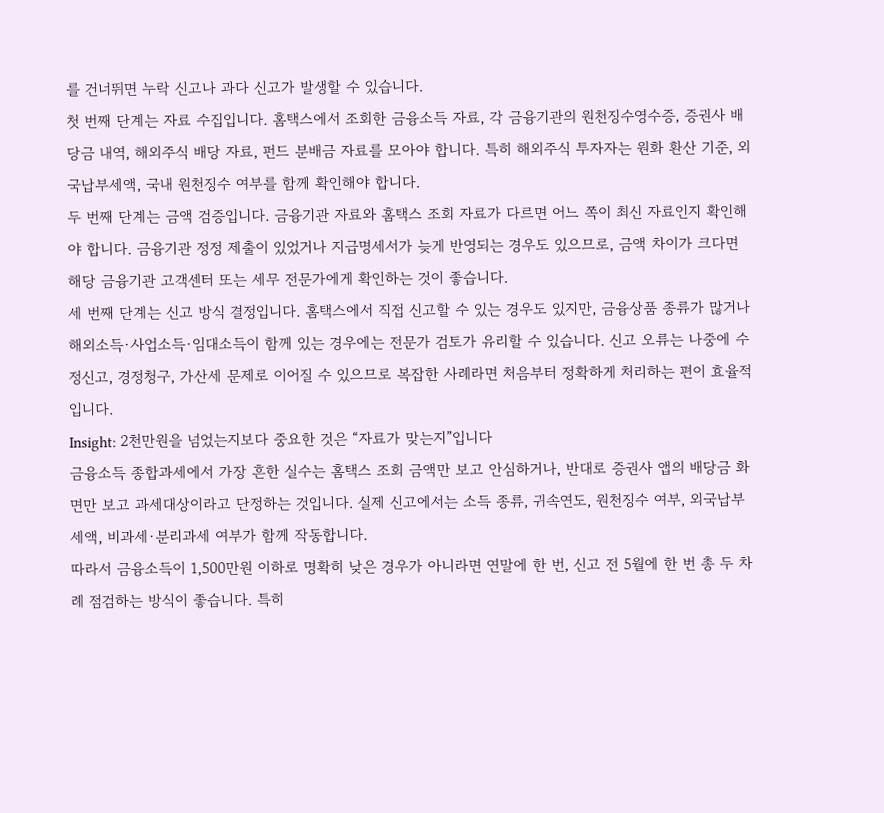를 건너뛰면 누락 신고나 과다 신고가 발생할 수 있습니다.
첫 번째 단계는 자료 수집입니다. 홈택스에서 조회한 금융소득 자료, 각 금융기관의 원천징수영수증, 증권사 배당금 내역, 해외주식 배당 자료, 펀드 분배금 자료를 모아야 합니다. 특히 해외주식 투자자는 원화 환산 기준, 외국납부세액, 국내 원천징수 여부를 함께 확인해야 합니다.
두 번째 단계는 금액 검증입니다. 금융기관 자료와 홈택스 조회 자료가 다르면 어느 쪽이 최신 자료인지 확인해야 합니다. 금융기관 정정 제출이 있었거나 지급명세서가 늦게 반영되는 경우도 있으므로, 금액 차이가 크다면 해당 금융기관 고객센터 또는 세무 전문가에게 확인하는 것이 좋습니다.
세 번째 단계는 신고 방식 결정입니다. 홈택스에서 직접 신고할 수 있는 경우도 있지만, 금융상품 종류가 많거나 해외소득·사업소득·임대소득이 함께 있는 경우에는 전문가 검토가 유리할 수 있습니다. 신고 오류는 나중에 수정신고, 경정청구, 가산세 문제로 이어질 수 있으므로 복잡한 사례라면 처음부터 정확하게 처리하는 편이 효율적입니다.
Insight: 2천만원을 넘었는지보다 중요한 것은 “자료가 맞는지”입니다
금융소득 종합과세에서 가장 흔한 실수는 홈택스 조회 금액만 보고 안심하거나, 반대로 증권사 앱의 배당금 화면만 보고 과세대상이라고 단정하는 것입니다. 실제 신고에서는 소득 종류, 귀속연도, 원천징수 여부, 외국납부세액, 비과세·분리과세 여부가 함께 작동합니다.
따라서 금융소득이 1,500만원 이하로 명확히 낮은 경우가 아니라면 연말에 한 번, 신고 전 5월에 한 번 총 두 차례 점검하는 방식이 좋습니다. 특히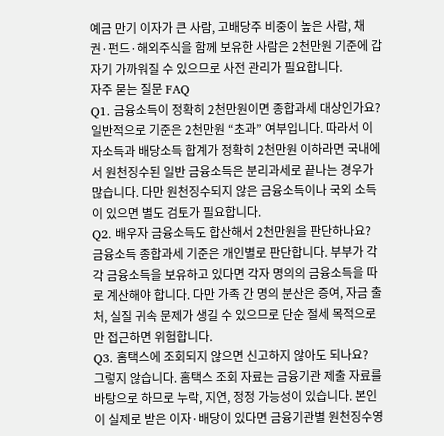예금 만기 이자가 큰 사람, 고배당주 비중이 높은 사람, 채권·펀드·해외주식을 함께 보유한 사람은 2천만원 기준에 갑자기 가까워질 수 있으므로 사전 관리가 필요합니다.
자주 묻는 질문 FAQ
Q1. 금융소득이 정확히 2천만원이면 종합과세 대상인가요?
일반적으로 기준은 2천만원 “초과” 여부입니다. 따라서 이자소득과 배당소득 합계가 정확히 2천만원 이하라면 국내에서 원천징수된 일반 금융소득은 분리과세로 끝나는 경우가 많습니다. 다만 원천징수되지 않은 금융소득이나 국외 소득이 있으면 별도 검토가 필요합니다.
Q2. 배우자 금융소득도 합산해서 2천만원을 판단하나요?
금융소득 종합과세 기준은 개인별로 판단합니다. 부부가 각각 금융소득을 보유하고 있다면 각자 명의의 금융소득을 따로 계산해야 합니다. 다만 가족 간 명의 분산은 증여, 자금 출처, 실질 귀속 문제가 생길 수 있으므로 단순 절세 목적으로만 접근하면 위험합니다.
Q3. 홈택스에 조회되지 않으면 신고하지 않아도 되나요?
그렇지 않습니다. 홈택스 조회 자료는 금융기관 제출 자료를 바탕으로 하므로 누락, 지연, 정정 가능성이 있습니다. 본인이 실제로 받은 이자·배당이 있다면 금융기관별 원천징수영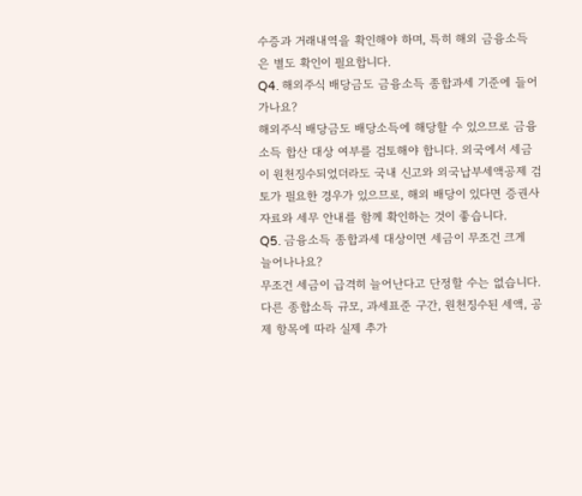수증과 거래내역을 확인해야 하며, 특히 해외 금융소득은 별도 확인이 필요합니다.
Q4. 해외주식 배당금도 금융소득 종합과세 기준에 들어가나요?
해외주식 배당금도 배당소득에 해당할 수 있으므로 금융소득 합산 대상 여부를 검토해야 합니다. 외국에서 세금이 원천징수되었더라도 국내 신고와 외국납부세액공제 검토가 필요한 경우가 있으므로, 해외 배당이 있다면 증권사 자료와 세무 안내를 함께 확인하는 것이 좋습니다.
Q5. 금융소득 종합과세 대상이면 세금이 무조건 크게 늘어나나요?
무조건 세금이 급격히 늘어난다고 단정할 수는 없습니다. 다른 종합소득 규모, 과세표준 구간, 원천징수된 세액, 공제 항목에 따라 실제 추가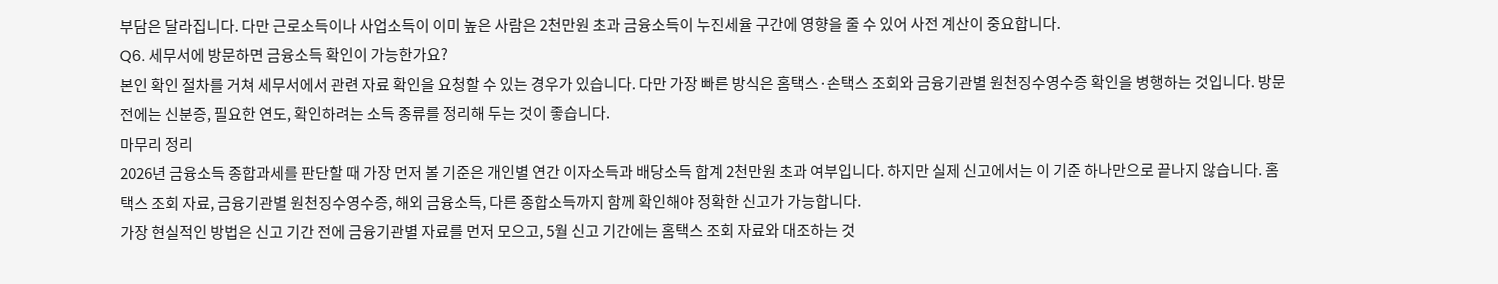부담은 달라집니다. 다만 근로소득이나 사업소득이 이미 높은 사람은 2천만원 초과 금융소득이 누진세율 구간에 영향을 줄 수 있어 사전 계산이 중요합니다.
Q6. 세무서에 방문하면 금융소득 확인이 가능한가요?
본인 확인 절차를 거쳐 세무서에서 관련 자료 확인을 요청할 수 있는 경우가 있습니다. 다만 가장 빠른 방식은 홈택스·손택스 조회와 금융기관별 원천징수영수증 확인을 병행하는 것입니다. 방문 전에는 신분증, 필요한 연도, 확인하려는 소득 종류를 정리해 두는 것이 좋습니다.
마무리 정리
2026년 금융소득 종합과세를 판단할 때 가장 먼저 볼 기준은 개인별 연간 이자소득과 배당소득 합계 2천만원 초과 여부입니다. 하지만 실제 신고에서는 이 기준 하나만으로 끝나지 않습니다. 홈택스 조회 자료, 금융기관별 원천징수영수증, 해외 금융소득, 다른 종합소득까지 함께 확인해야 정확한 신고가 가능합니다.
가장 현실적인 방법은 신고 기간 전에 금융기관별 자료를 먼저 모으고, 5월 신고 기간에는 홈택스 조회 자료와 대조하는 것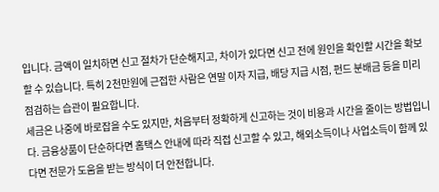입니다. 금액이 일치하면 신고 절차가 단순해지고, 차이가 있다면 신고 전에 원인을 확인할 시간을 확보할 수 있습니다. 특히 2천만원에 근접한 사람은 연말 이자 지급, 배당 지급 시점, 펀드 분배금 등을 미리 점검하는 습관이 필요합니다.
세금은 나중에 바로잡을 수도 있지만, 처음부터 정확하게 신고하는 것이 비용과 시간을 줄이는 방법입니다. 금융상품이 단순하다면 홈택스 안내에 따라 직접 신고할 수 있고, 해외소득이나 사업소득이 함께 있다면 전문가 도움을 받는 방식이 더 안전합니다.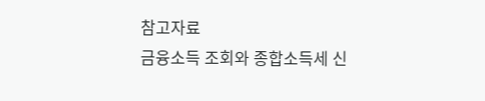참고자료
금융소득 조회와 종합소득세 신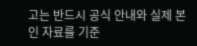고는 반드시 공식 안내와 실제 본인 자료를 기준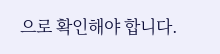으로 확인해야 합니다.